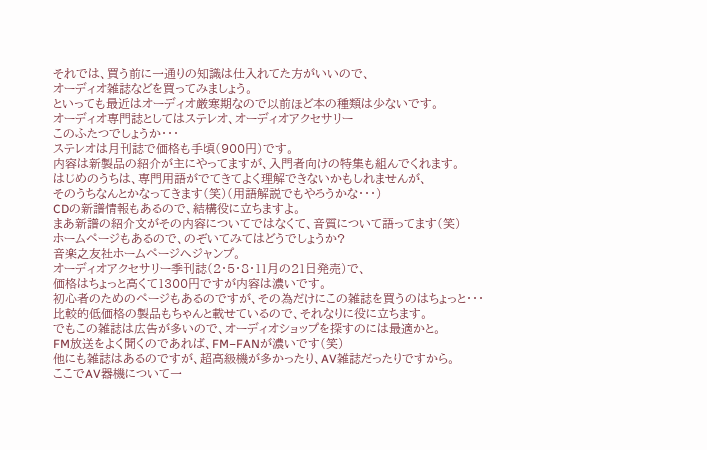それでは、買う前に一通りの知識は仕入れてた方がいいので、
オーディオ雑誌などを買ってみましょう。
といっても最近はオーディオ厳寒期なので以前ほど本の種類は少ないです。
オーディオ専門誌としてはステレオ、オーディオアクセサリー
このふたつでしょうか・・・
ステレオは月刊誌で価格も手頃(900円)です。
内容は新製品の紹介が主にやってますが、入門者向けの特集も組んでくれます。
はじめのうちは、専門用語がでてきてよく理解できないかもしれませんが、
そのうちなんとかなってきます(笑)(用語解説でもやろうかな・・・)
CDの新譜情報もあるので、結構役に立ちますよ。
まあ新譜の紹介文がその内容についてではなくて、音質について語ってます(笑)
ホームページもあるので、のぞいてみてはどうでしょうか?
音楽之友社ホームページへジャンプ。
オーディオアクセサリー季刊誌(2・5・8・11月の21日発売)で、
価格はちょっと高くて1300円ですが内容は濃いです。
初心者のためのページもあるのですが、その為だけにこの雑誌を買うのはちょっと・・・
比較的低価格の製品もちゃんと載せているので、それなりに役に立ちます。
でもこの雑誌は広告が多いので、オーディオショップを探すのには最適かと。
FM放送をよく聞くのであれば、FM−FANが濃いです(笑)
他にも雑誌はあるのですが、超高級機が多かったり、AV雑誌だったりですから。
ここでAV器機について一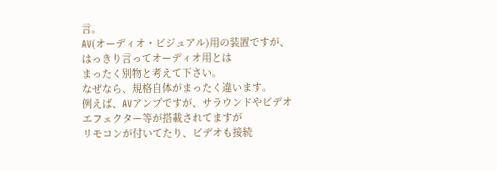言。
AV(オーディオ・ビジュアル)用の装置ですが、はっきり言ってオーディオ用とは
まったく別物と考えて下さい。
なぜなら、規格自体がまったく違います。
例えば、AVアンプですが、サラウンドやビデオエフェクター等が搭載されてますが
リモコンが付いてたり、ビデオも接続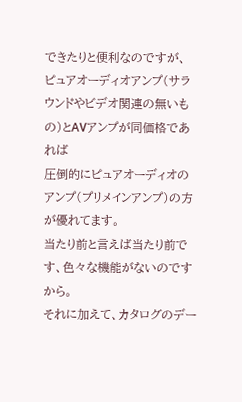できたりと便利なのですが、
ピュアオーディオアンプ(サラウンドやビデオ関連の無いもの)とAVアンプが同価格であれば
圧倒的にピュアオーディオのアンプ(プリメインアンプ)の方が優れてます。
当たり前と言えば当たり前です、色々な機能がないのですから。
それに加えて、カタログのデー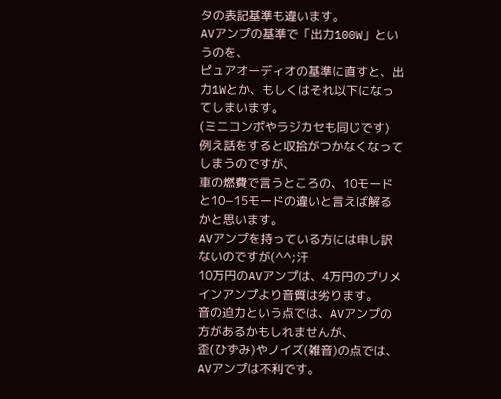タの表記基準も違います。
AVアンプの基準で「出力100W」というのを、
ピュアオーディオの基準に直すと、出力1Wとか、もしくはそれ以下になってしまいます。
(ミニコンポやラジカセも同じです)
例え話をすると収拾がつかなくなってしまうのですが、
車の燃費で言うところの、10モードと10−15モードの違いと言えば解るかと思います。
AVアンプを持っている方には申し訳ないのですが(^^;汗
10万円のAVアンプは、4万円のプリメインアンプより音質は劣ります。
音の迫力という点では、AVアンプの方があるかもしれませんが、
歪(ひずみ)やノイズ(雑音)の点では、AVアンプは不利です。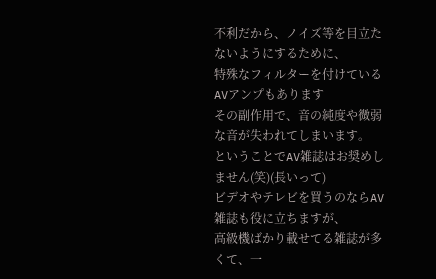不利だから、ノイズ等を目立たないようにするために、
特殊なフィルターを付けているAVアンプもあります
その副作用で、音の純度や微弱な音が失われてしまいます。
ということでAV雑誌はお奨めしません(笑)(長いって)
ビデオやテレビを買うのならAV雑誌も役に立ちますが、
高級機ばかり載せてる雑誌が多くて、一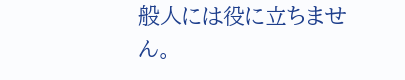般人には役に立ちません。